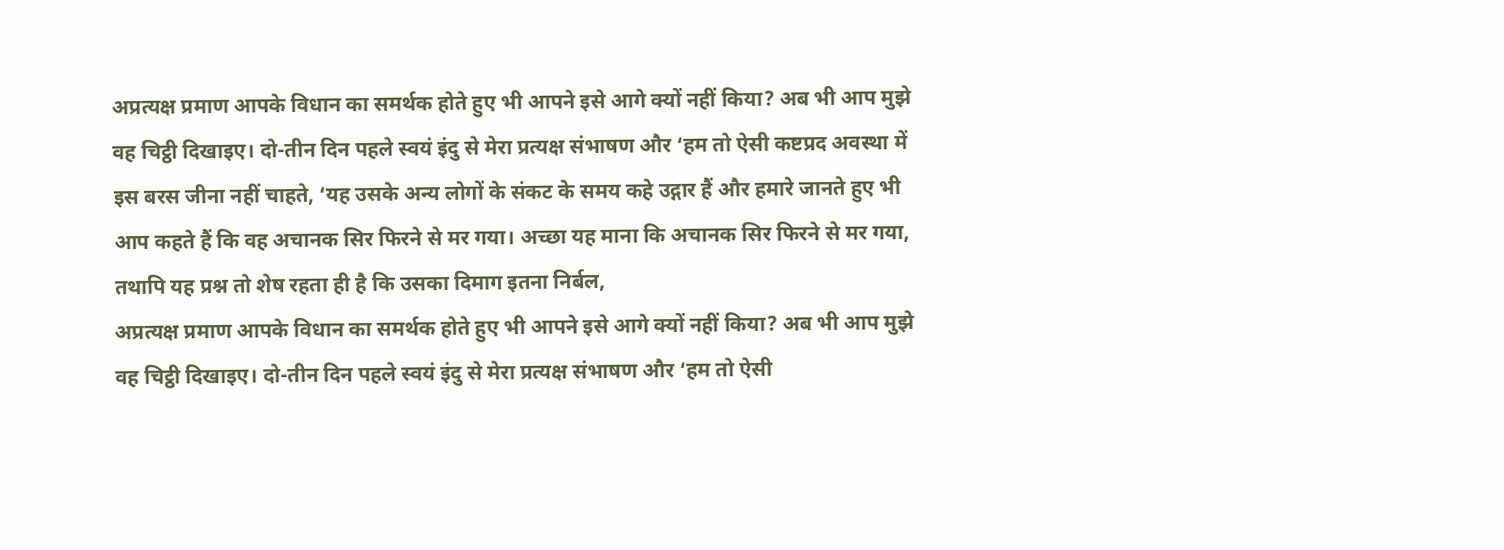अप्रत्यक्ष प्रमाण आपके विधान का समर्थक होते हुए भी आपने इसे आगे क्यों नहीं किया? अब भी आप मुझे वह चिट्ठी दिखाइए। दो-तीन दिन पहले स्वयं इंदु से मेरा प्रत्यक्ष संभाषण और ‘हम तो ऐसी कष्टप्रद अवस्था में इस बरस जीना नहीं चाहते, ‘यह उसके अन्य लोगों के संकट के समय कहे उद्गार हैं और हमारे जानते हुए भी आप कहते हैं कि वह अचानक सिर फिरने से मर गया। अच्छा यह माना कि अचानक सिर फिरने से मर गया, तथापि यह प्रश्न तो शेष रहता ही है कि उसका दिमाग इतना निर्बल,
अप्रत्यक्ष प्रमाण आपके विधान का समर्थक होते हुए भी आपने इसे आगे क्यों नहीं किया? अब भी आप मुझे वह चिट्ठी दिखाइए। दो-तीन दिन पहले स्वयं इंदु से मेरा प्रत्यक्ष संभाषण और ‘हम तो ऐसी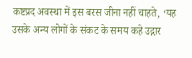कष्टप्रद अवस्था में इस बरस जीना नहीं चाहते, ‘यह उसके अन्य लोगों के संकट के समय कहे उद्गार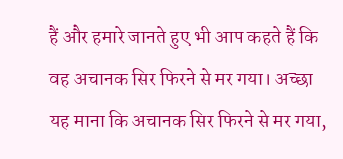हैं और हमारे जानते हुए भी आप कहते हैं कि वह अचानक सिर फिरने से मर गया। अच्छा यह माना कि अचानक सिर फिरने से मर गया,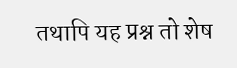तथापि यह प्रश्न तो शेष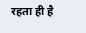रहता ही है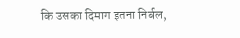कि उसका दिमाग इतना निर्बल,